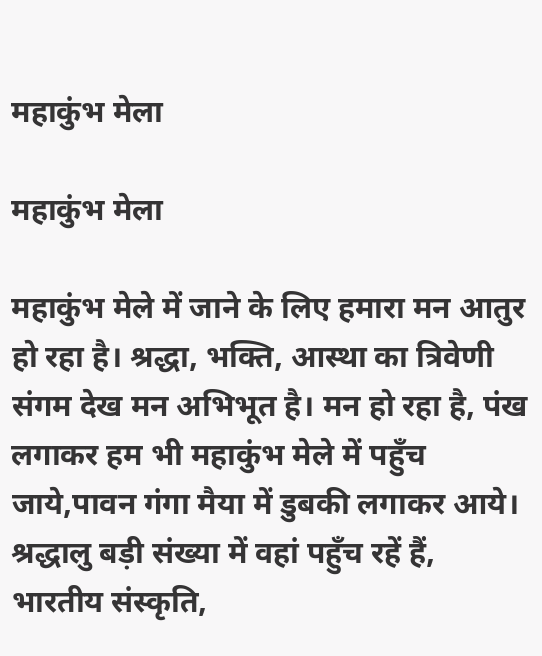महाकुंभ मेला

महाकुंभ मेला

महाकुंभ मेले में जाने के लिए हमारा मन आतुर हो रहा है। श्रद्धा, भक्ति, आस्था का त्रिवेणी संगम देख मन अभिभूत है। मन हो रहा है, पंख लगाकर हम भी महाकुंभ मेले में पहुँच जाये,पावन गंगा मैया में डुबकी लगाकर आये। श्रद्धालु बड़ी संख्या में वहां पहुँच रहें हैं, भारतीय संस्कृति,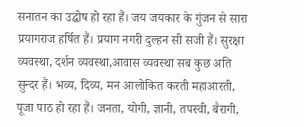सनातन का उद्घोष हो रहा हैं। जय जयकार के गुंजन से सारा प्रयागराज हर्षित हैं। प्रयाग नगरी दुल्हन सी सजी हैं। सुरक्षा व्यवस्था, दर्शन व्यवस्था,आवास व्यवस्था सब कुछ अति सुन्दर हैं। भव्य, दिव्य, मन आलोकित करती महाआरती, पूजा पाठ हो रहा हैं। जनता, योगी, ज्ञानी, तपस्वी, बैरागी,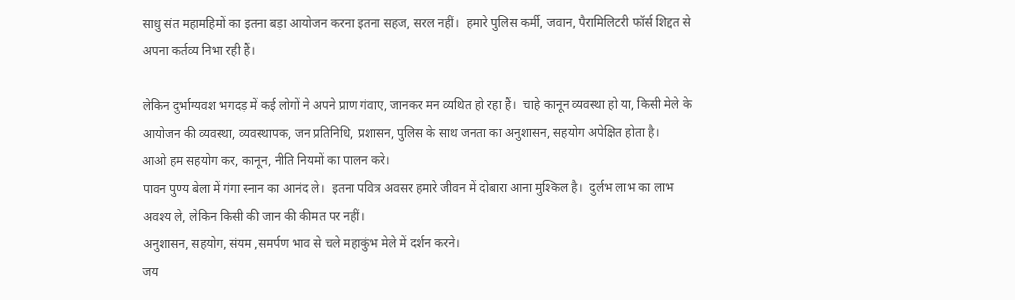साधु संत महामहिमों का इतना बड़ा आयोजन करना इतना सहज, सरल नहीं।  हमारे पुलिस कर्मी, जवान, पैरामिलिटरी फॉर्स शिद्दत से अपना कर्तव्य निभा रही हैं।

लेकिन दुर्भाग्यवश भगदड़ में कई लोगों ने अपने प्राण गंवाए, जानकर मन व्यथित हो रहा हैं।  चाहे कानून व्यवस्था हो या, किसी मेले के आयोजन की व्यवस्था, व्यवस्थापक, जन प्रतिनिधि, प्रशासन, पुलिस के साथ जनता का अनुशासन, सहयोग अपेक्षित होता है।
आओ हम सहयोग कर, कानून, नीति नियमों का पालन करे।
पावन पुण्य बेला में गंगा स्नान का आनंद ले।  इतना पवित्र अवसर हमारे जीवन में दोबारा आना मुश्किल है।  दुर्लभ लाभ का लाभ अवश्य ले, लेकिन किसी की जान की कीमत पर नहीं।
अनुशासन, सहयोग, संयम ,समर्पण भाव से चले महाकुंभ मेले में दर्शन करने।
जय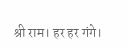श्री राम। हर हर गंगे।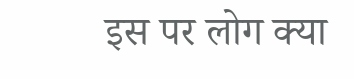इस पर लोग क्या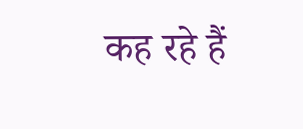कह रहे हैं